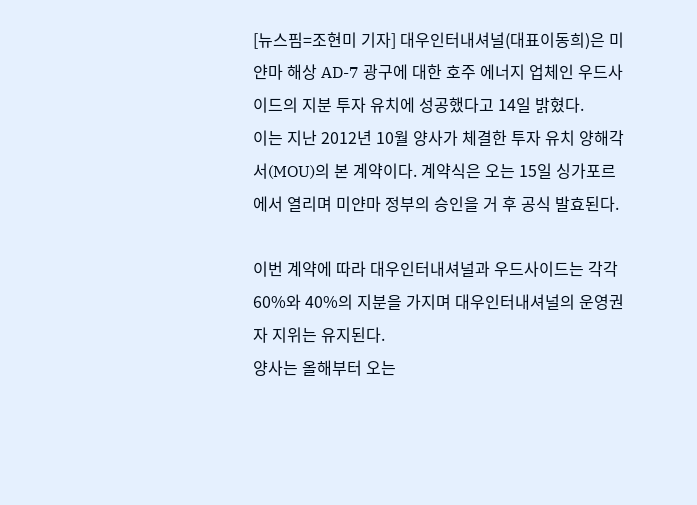[뉴스핌=조현미 기자] 대우인터내셔널(대표이동희)은 미얀마 해상 AD-7 광구에 대한 호주 에너지 업체인 우드사이드의 지분 투자 유치에 성공했다고 14일 밝혔다.
이는 지난 2012년 10월 양사가 체결한 투자 유치 양해각서(MOU)의 본 계약이다. 계약식은 오는 15일 싱가포르에서 열리며 미얀마 정부의 승인을 거 후 공식 발효된다.

이번 계약에 따라 대우인터내셔널과 우드사이드는 각각 60%와 40%의 지분을 가지며 대우인터내셔널의 운영권자 지위는 유지된다.
양사는 올해부터 오는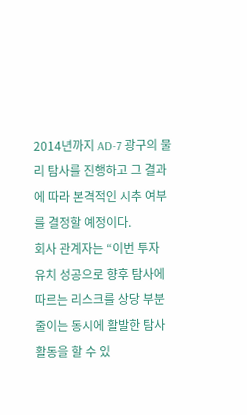2014년까지 AD-7 광구의 물리 탐사를 진행하고 그 결과에 따라 본격적인 시추 여부를 결정할 예정이다.
회사 관계자는 “이번 투자 유치 성공으로 향후 탐사에 따르는 리스크를 상당 부분 줄이는 동시에 활발한 탐사 활동을 할 수 있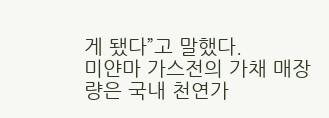게 됐다”고 말했다.
미얀마 가스전의 가채 매장량은 국내 천연가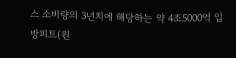스 소비량의 3년치에 해당하는 약 4조5000억 입방피트(원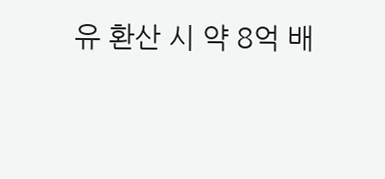유 환산 시 약 8억 배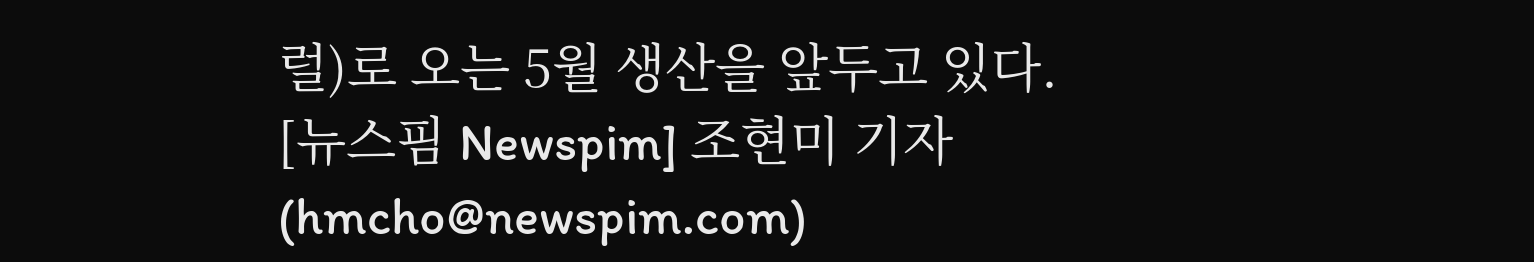럴)로 오는 5월 생산을 앞두고 있다.
[뉴스핌 Newspim] 조현미 기자 (hmcho@newspim.com)